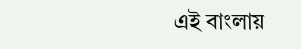এই বাংলায়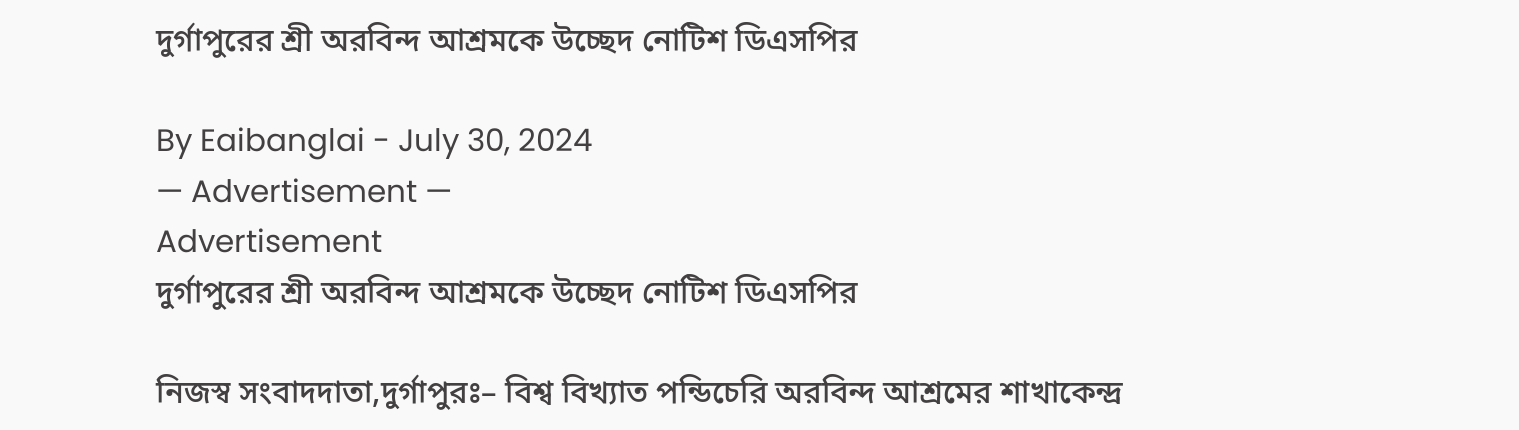দুর্গাপুরের শ্রী অরবিন্দ আশ্রমকে উচ্ছেদ নোটিশ ডিএসপির

By Eaibanglai - July 30, 2024
— Advertisement —
Advertisement
দুর্গাপুরের শ্রী অরবিন্দ আশ্রমকে উচ্ছেদ নোটিশ ডিএসপির

নিজস্ব সংবাদদাতা,দুর্গাপুরঃ– বিশ্ব বিখ্যাত পন্ডিচেরি অরবিন্দ আশ্রমের শাখাকেন্দ্র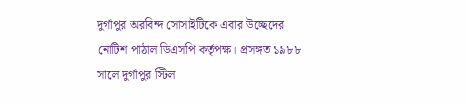দুর্গাপুর অরবিন্দ সোসাইটিকে এবার উচ্ছেদের নোটিশ পাঠাল ডিএসপি কর্তৃপক্ষ। প্রসঙ্গত ১৯৮৮ সালে দুর্গাপুর স্টিল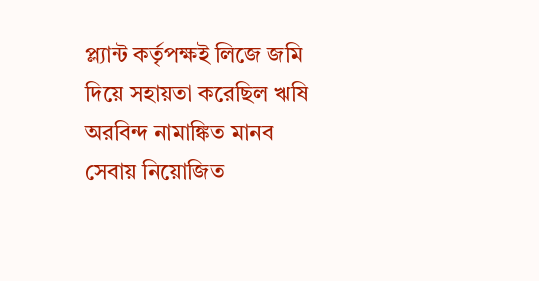প্ল্যান্ট কর্তৃপক্ষই লিজে জমি দিয়ে সহায়তা করেছিল ঋষি অরবিন্দ নামাঙ্কিত মানব সেবায় নিয়োজিত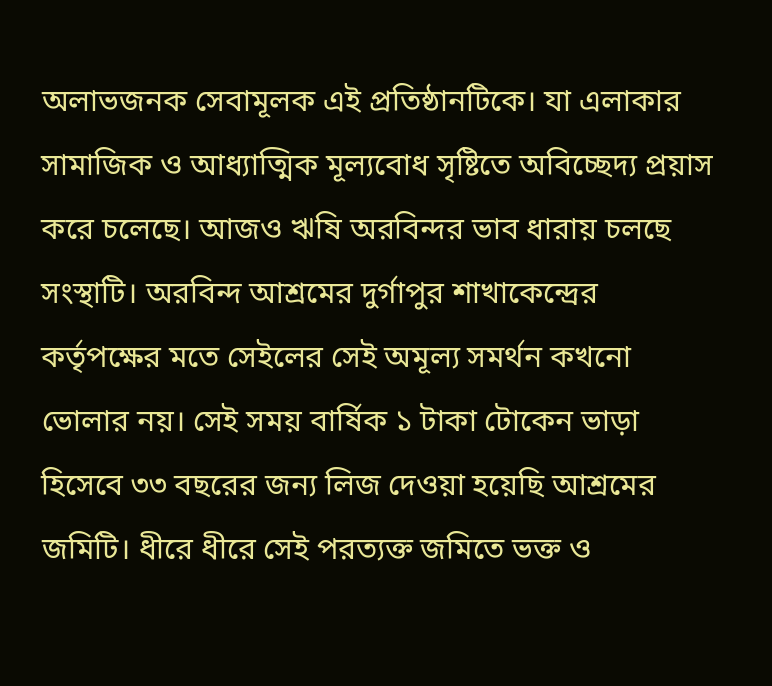অলাভজনক সেবামূলক এই প্রতিষ্ঠানটিকে। যা এলাকার সামাজিক ও আধ্যাত্মিক মূল্যবোধ সৃষ্টিতে অবিচ্ছেদ্য প্রয়াস করে চলেছে। আজও ঋষি অরবিন্দর ভাব ধারায় চলছে সংস্থাটি। অরবিন্দ আশ্রমের দুর্গাপুর শাখাকেন্দ্রের কর্তৃপক্ষের মতে সেইলের সেই অমূল্য সমর্থন কখনো ভোলার নয়। সেই সময় বার্ষিক ১ টাকা টোকেন ভাড়া হিসেবে ৩৩ বছরের জন্য লিজ দেওয়া হয়েছি আশ্রমের জমিটি। ধীরে ধীরে সেই পরত্যক্ত জমিতে ভক্ত ও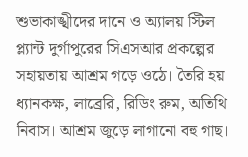শুভাকাঙ্খীদের দানে ও অ্যালয় স্টিল প্ল্যান্ট দুর্গাপুরের সিএসআর প্রকল্পের সহায়তায় আশ্রম গড়ে ওঠে। তৈরি হয় ধ্যানকক্ষ, লাব্রেরি, রিডিং রুম, অতিথি নিবাস। আশ্রম জুড়ে লাগানো বহু গাছ।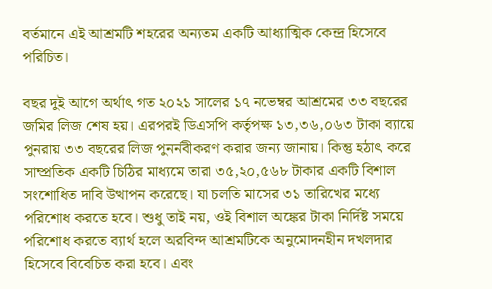বর্তমানে এই আশ্রমটি শহরের অন্যতম একটি আধ্যাত্মিক কেন্দ্র হিসেবে পরিচিত।

বছর দুই আগে অর্থাৎ গত ২০২১ সালের ১৭ নভেম্বর আশ্রমের ৩৩ বছরের জমির লিজ শেষ হয়। এরপরই ডিএসপি কর্তৃপক্ষ ১৩,৩৬,০৬৩ টাকা ব্যায়ে পুনরায় ৩৩ বছরের লিজ পুনর্নবীকরণ করার জন্য জানায়। কিন্তু হঠাৎ করে সাম্প্রতিক একটি চিঠির মাধ্যমে তারা ৩৫,২০,৫৬৮ টাকার একটি বিশাল সংশোধিত দাবি উত্থাপন করেছে। যা চলতি মাসের ৩১ তারিখের মধ্যে পরিশোধ করতে হবে। শুধু তাই নয়, ওই বিশাল অঙ্কের টাকা নির্দিষ্ট সময়ে পরিশোধ করতে ব্যার্থ হলে অরবিন্দ আশ্রমটিকে অনুমোদনহীন দখলদার হিসেবে বিবেচিত করা হবে। এবং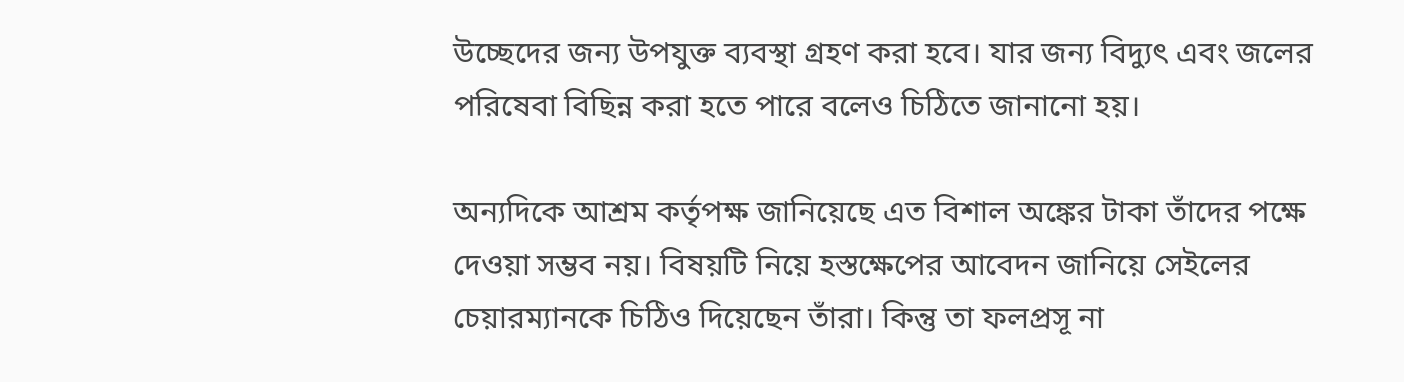উচ্ছেদের জন্য উপযুক্ত ব্যবস্থা গ্রহণ করা হবে। যার জন্য বিদ্যুৎ এবং জলের পরিষেবা বিছিন্ন করা হতে পারে বলেও চিঠিতে জানানো হয়।

অন্যদিকে আশ্রম কর্তৃপক্ষ জানিয়েছে এত বিশাল অঙ্কের টাকা তাঁদের পক্ষে দেওয়া সম্ভব নয়। বিষয়টি নিয়ে হস্তক্ষেপের আবেদন জানিয়ে সেইলের চেয়ারম্যানকে চিঠিও দিয়েছেন তাঁরা। কিন্তু তা ফলপ্রসূ না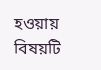হওয়ায় বিষয়টি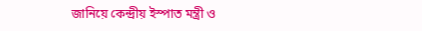জানিয়ে কেন্দ্রীয় ইস্পাত মন্ত্রী ও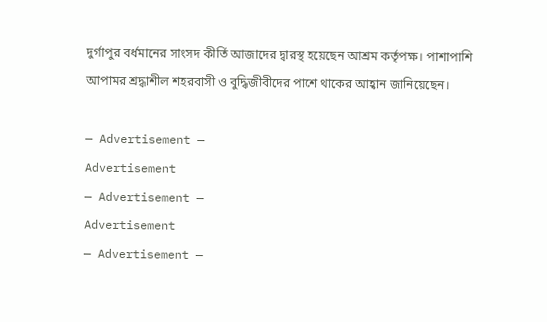দুর্গাপুর বর্ধমানের সাংসদ কীর্তি আজাদের দ্বারস্থ হয়েছেন আশ্রম কর্তৃপক্ষ। পাশাপাশি আপামর শ্রদ্ধাশীল শহরবাসী ও বুদ্ধিজীবীদের পাশে থাকের আহ্বান জানিয়েছেন।

— Advertisement —
Advertisement
— Advertisement —
Advertisement
— Advertisement —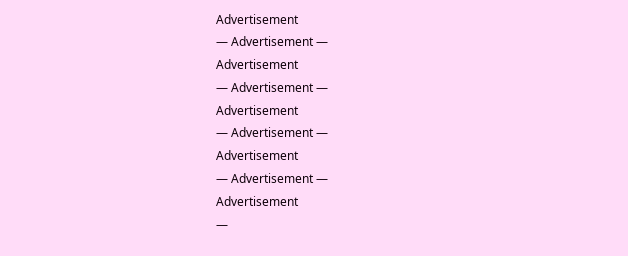Advertisement
— Advertisement —
Advertisement
— Advertisement —
Advertisement
— Advertisement —
Advertisement
— Advertisement —
Advertisement
—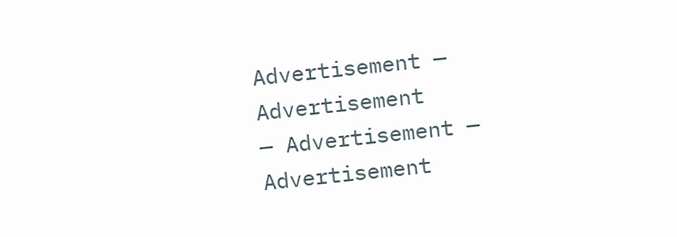Advertisement —
Advertisement
— Advertisement —
Advertisement